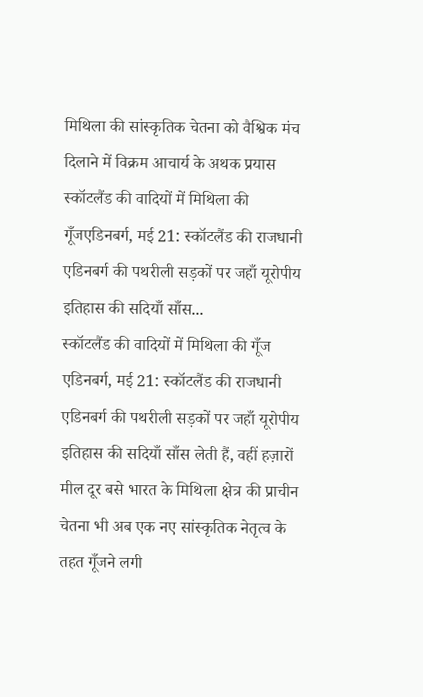मिथिला की सांस्कृतिक चेतना को वैश्विक मंच दिलाने में विक्रम आचार्य के अथक प्रयास
स्कॉटलैंड की वादियों में मिथिला की गूँजएडिनबर्ग, मई 21: स्कॉटलैंड की राजधानी एडिनबर्ग की पथरीली सड़कों पर जहाँ यूरोपीय इतिहास की सदियाँ साँस...
स्कॉटलैंड की वादियों में मिथिला की गूँज
एडिनबर्ग, मई 21: स्कॉटलैंड की राजधानी एडिनबर्ग की पथरीली सड़कों पर जहाँ यूरोपीय इतिहास की सदियाँ साँस लेती हैं, वहीं हज़ारों मील दूर बसे भारत के मिथिला क्षेत्र की प्राचीन चेतना भी अब एक नए सांस्कृतिक नेतृत्व के तहत गूँजने लगी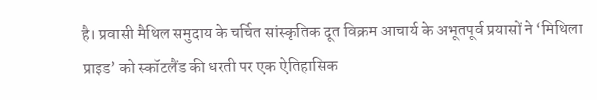है। प्रवासी मैथिल समुदाय के चर्चित सांस्कृतिक दूत विक्रम आचार्य के अभूतपूर्व प्रयासों ने ‘मिथिला प्राइड’ को स्कॉटलैंड की धरती पर एक ऐतिहासिक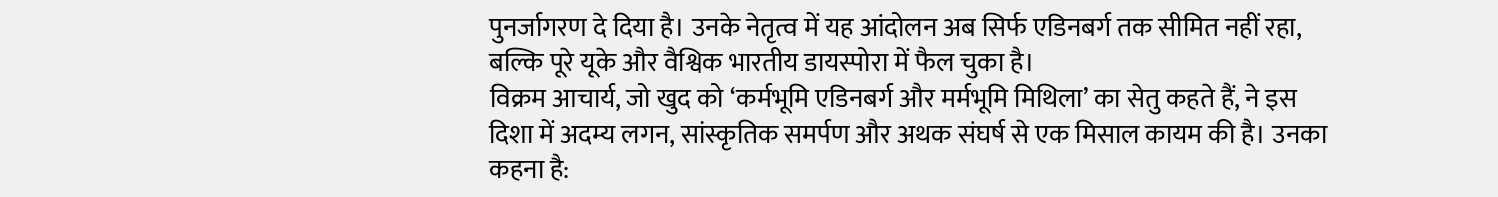पुनर्जागरण दे दिया है। उनके नेतृत्व में यह आंदोलन अब सिर्फ एडिनबर्ग तक सीमित नहीं रहा, बल्कि पूरे यूके और वैश्विक भारतीय डायस्पोरा में फैल चुका है।
विक्रम आचार्य, जो खुद को ‘कर्मभूमि एडिनबर्ग और मर्मभूमि मिथिला’ का सेतु कहते हैं, ने इस दिशा में अदम्य लगन, सांस्कृतिक समर्पण और अथक संघर्ष से एक मिसाल कायम की है। उनका कहना है: